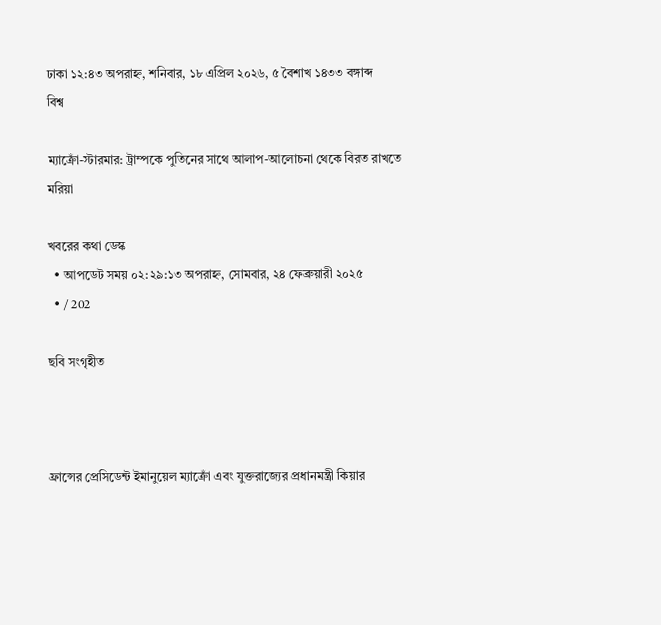ঢাকা ১২:৪৩ অপরাহ্ন, শনিবার, ১৮ এপ্রিল ২০২৬, ৫ বৈশাখ ১৪৩৩ বঙ্গাব্দ
বিশ্ব

ম্যাক্রোঁ-স্টারমার: ট্রাম্পকে পুতিনের সাথে আলাপ-আলোচনা থেকে বিরত রাখতে মরিয়া

খবরের কথা ডেস্ক
  • আপডেট সময় ০২:২৯:১৩ অপরাহ্ন, সোমবার, ২৪ ফেব্রুয়ারী ২০২৫
  • / 202

ছবি সংগৃহীত



ফ্রান্সের প্রেসিডেন্ট ইমানুয়েল ম্যাক্রোঁ এবং যুক্তরাজ্যের প্রধানমন্ত্রী কিয়ার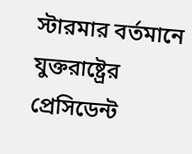স্টারমার বর্তমানে যুক্তরাষ্ট্রের প্রেসিডেন্ট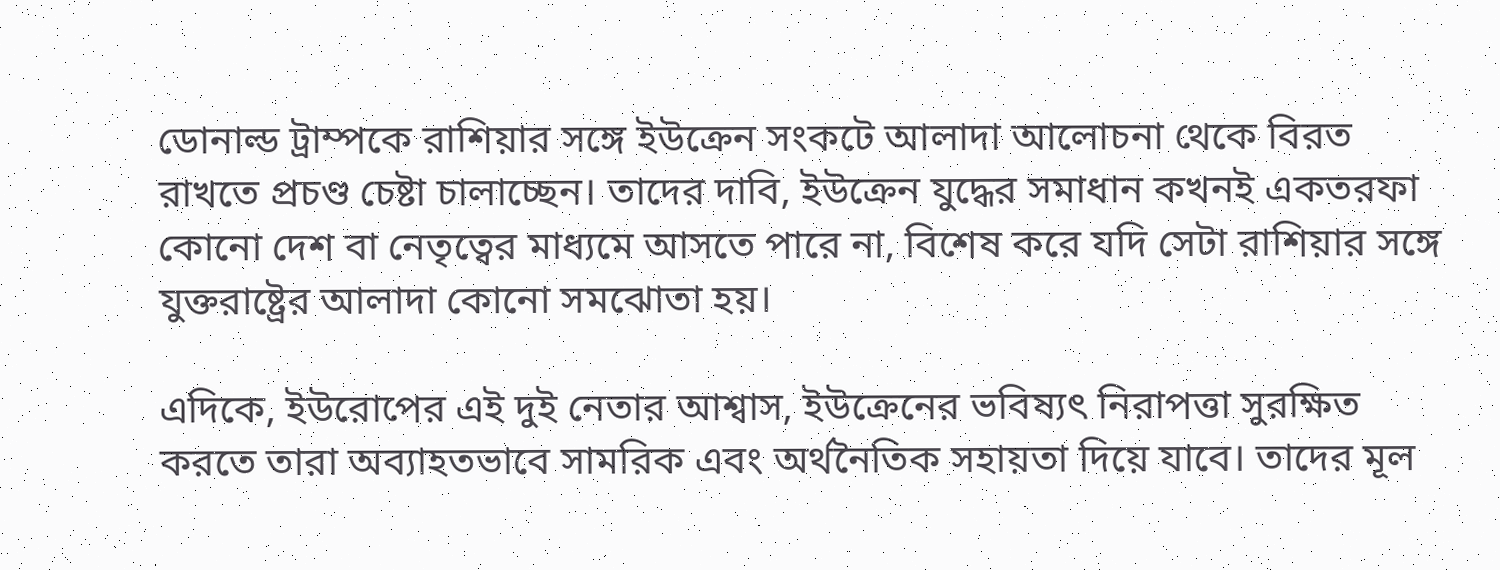ডোনাল্ড ট্রাম্পকে রাশিয়ার সঙ্গে ইউক্রেন সংকটে আলাদা আলোচনা থেকে বিরত রাখতে প্রচণ্ড চেষ্টা চালাচ্ছেন। তাদের দাবি, ইউক্রেন যুদ্ধের সমাধান কখনই একতরফা কোনো দেশ বা নেতৃত্বের মাধ্যমে আসতে পারে না, বিশেষ করে যদি সেটা রাশিয়ার সঙ্গে যুক্তরাষ্ট্রের আলাদা কোনো সমঝোতা হয়।

এদিকে, ইউরোপের এই দুই নেতার আশ্বাস, ইউক্রেনের ভবিষ্যৎ নিরাপত্তা সুরক্ষিত করতে তারা অব্যাহতভাবে সামরিক এবং অর্থনৈতিক সহায়তা দিয়ে যাবে। তাদের মূল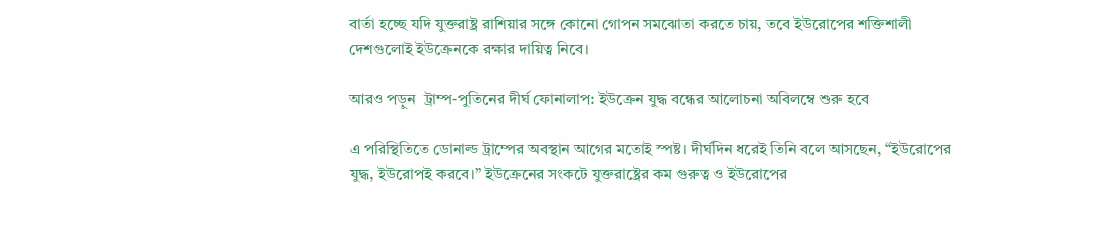বার্তা হচ্ছে যদি যুক্তরাষ্ট্র রাশিয়ার সঙ্গে কোনো গোপন সমঝোতা করতে চায়, তবে ইউরোপের শক্তিশালী দেশগুলোই ইউক্রেনকে রক্ষার দায়িত্ব নিবে।

আরও পড়ুন  ট্রাম্প-পুতিনের দীর্ঘ ফোনালাপ: ইউক্রেন যুদ্ধ বন্ধের আলোচনা অবিলম্বে শুরু হবে

এ পরিস্থিতিতে ডোনাল্ড ট্রাম্পের অবস্থান আগের মতোই স্পষ্ট। দীর্ঘদিন ধরেই তিনি বলে আসছেন, “ইউরোপের যুদ্ধ, ইউরোপই করবে।” ইউক্রেনের সংকটে যুক্তরাষ্ট্রের কম গুরুত্ব ও ইউরোপের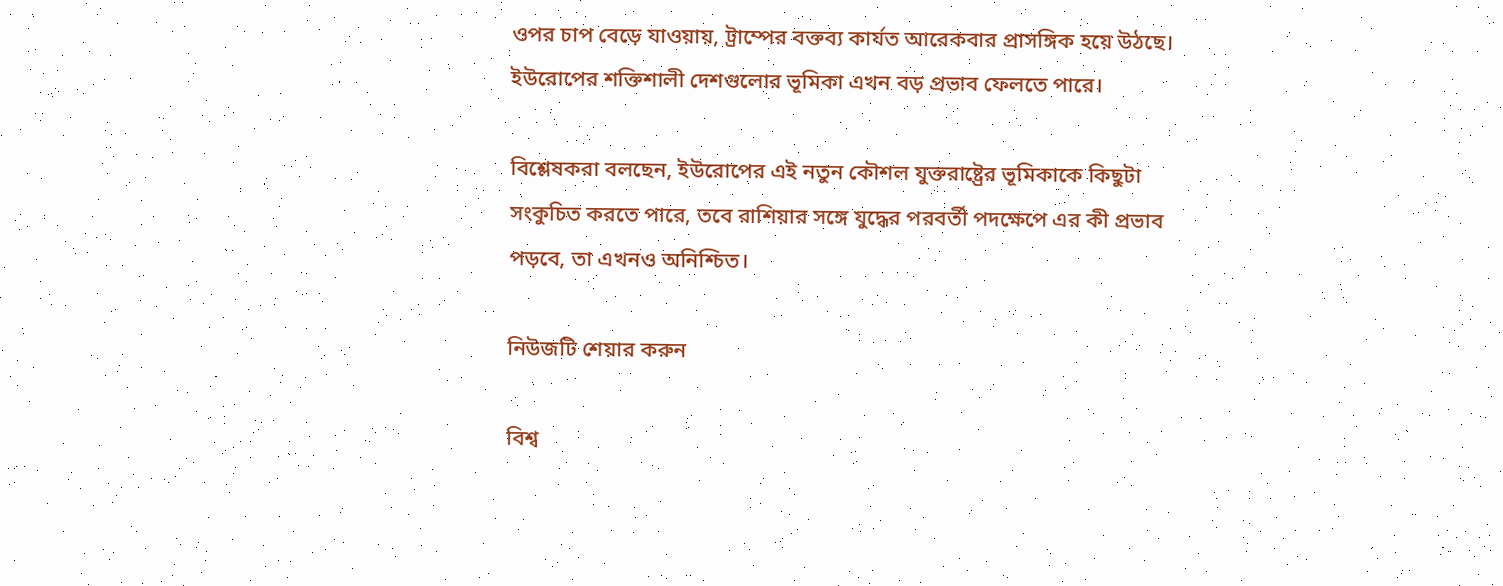ওপর চাপ বেড়ে যাওয়ায়, ট্রাম্পের বক্তব্য কার্যত আরেকবার প্রাসঙ্গিক হয়ে উঠছে। ইউরোপের শক্তিশালী দেশগুলোর ভূমিকা এখন বড় প্রভাব ফেলতে পারে।

বিশ্লেষকরা বলছেন, ইউরোপের এই নতুন কৌশল যুক্তরাষ্ট্রের ভূমিকাকে কিছুটা সংকুচিত করতে পারে, তবে রাশিয়ার সঙ্গে যুদ্ধের পরবর্তী পদক্ষেপে এর কী প্রভাব পড়বে, তা এখনও অনিশ্চিত।

নিউজটি শেয়ার করুন

বিশ্ব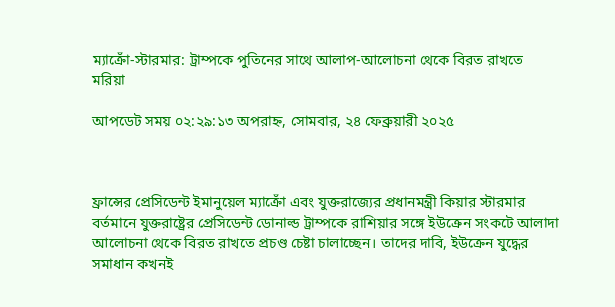ম্যাক্রোঁ-স্টারমার: ট্রাম্পকে পুতিনের সাথে আলাপ-আলোচনা থেকে বিরত রাখতে মরিয়া

আপডেট সময় ০২:২৯:১৩ অপরাহ্ন, সোমবার, ২৪ ফেব্রুয়ারী ২০২৫



ফ্রান্সের প্রেসিডেন্ট ইমানুয়েল ম্যাক্রোঁ এবং যুক্তরাজ্যের প্রধানমন্ত্রী কিয়ার স্টারমার বর্তমানে যুক্তরাষ্ট্রের প্রেসিডেন্ট ডোনাল্ড ট্রাম্পকে রাশিয়ার সঙ্গে ইউক্রেন সংকটে আলাদা আলোচনা থেকে বিরত রাখতে প্রচণ্ড চেষ্টা চালাচ্ছেন। তাদের দাবি, ইউক্রেন যুদ্ধের সমাধান কখনই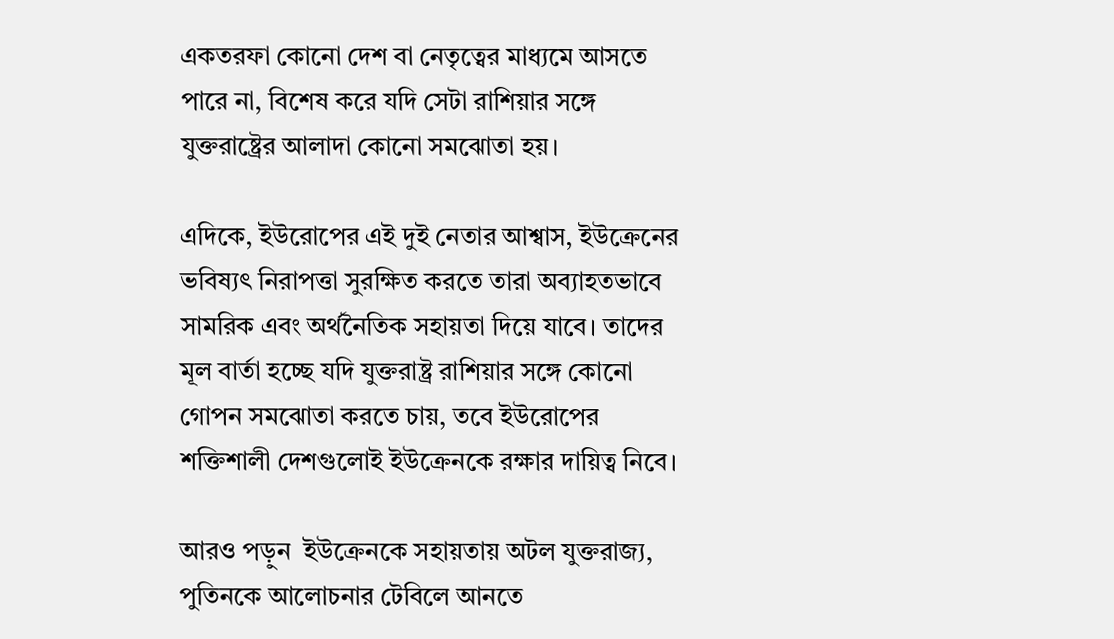একতরফা কোনো দেশ বা নেতৃত্বের মাধ্যমে আসতে পারে না, বিশেষ করে যদি সেটা রাশিয়ার সঙ্গে যুক্তরাষ্ট্রের আলাদা কোনো সমঝোতা হয়।

এদিকে, ইউরোপের এই দুই নেতার আশ্বাস, ইউক্রেনের ভবিষ্যৎ নিরাপত্তা সুরক্ষিত করতে তারা অব্যাহতভাবে সামরিক এবং অর্থনৈতিক সহায়তা দিয়ে যাবে। তাদের মূল বার্তা হচ্ছে যদি যুক্তরাষ্ট্র রাশিয়ার সঙ্গে কোনো গোপন সমঝোতা করতে চায়, তবে ইউরোপের শক্তিশালী দেশগুলোই ইউক্রেনকে রক্ষার দায়িত্ব নিবে।

আরও পড়ুন  ইউক্রেনকে সহায়তায় অটল যুক্তরাজ্য, পুতিনকে আলোচনার টেবিলে আনতে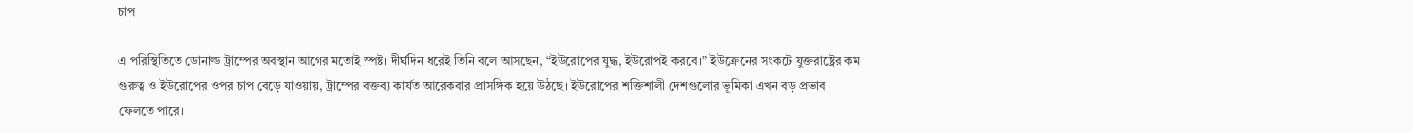চাপ

এ পরিস্থিতিতে ডোনাল্ড ট্রাম্পের অবস্থান আগের মতোই স্পষ্ট। দীর্ঘদিন ধরেই তিনি বলে আসছেন, “ইউরোপের যুদ্ধ, ইউরোপই করবে।” ইউক্রেনের সংকটে যুক্তরাষ্ট্রের কম গুরুত্ব ও ইউরোপের ওপর চাপ বেড়ে যাওয়ায়, ট্রাম্পের বক্তব্য কার্যত আরেকবার প্রাসঙ্গিক হয়ে উঠছে। ইউরোপের শক্তিশালী দেশগুলোর ভূমিকা এখন বড় প্রভাব ফেলতে পারে।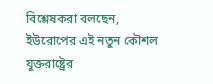বিশ্লেষকরা বলছেন, ইউরোপের এই নতুন কৌশল যুক্তরাষ্ট্রের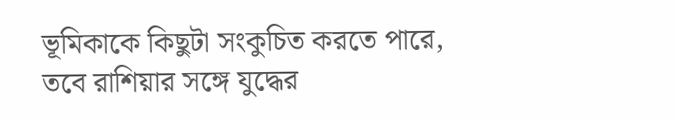ভূমিকাকে কিছুটা সংকুচিত করতে পারে, তবে রাশিয়ার সঙ্গে যুদ্ধের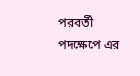পরবর্তী পদক্ষেপে এর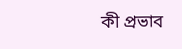কী প্রভাব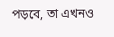পড়বে, তা এখনও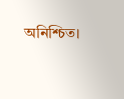অনিশ্চিত।